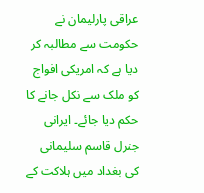عراقی پارلیمان نے حکومت سے مطالبہ کر دیا ہے کہ امریکی افواج کو ملک سے نکل جانے کا حکم دیا جائے۔ ایرانی جنرل قاسم سلیمانی کی بغداد میں ہلاکت کے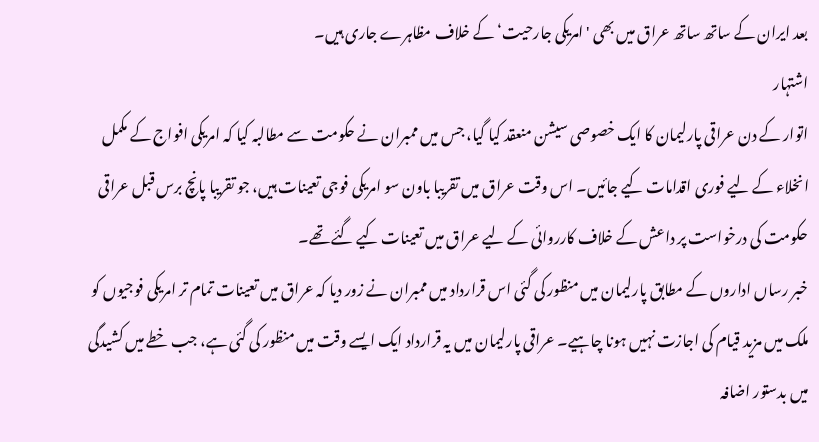بعد ایران کے ساتھ ساتھ عراق میں بھی 'امریکی جارحیت‘ کے خلاف مظاہرے جاری ہیں۔
اشتہار
اتوار کے دن عراقی پارلیمان کا ایک خصوصی سیشن منعقد کیا گیا، جس میں ممبران نے حکومت سے مطالبہ کیا کہ امریکی افواج کے مکمل انخلاء کے لیے فوری اقدامات کیے جائیں۔ اس وقت عراق میں تقریبا باون سو امریکی فوجی تعینات ہیں، جو تقریبا پانچ برس قبل عراقی حکومت کی درخواست پر داعش کے خلاف کارروائی کے لیے عراق میں تعینات کیے گئے تھے۔
خبر رساں اداروں کے مطابق پارلیمان میں منظور کی گئی اس قرارداد میں ممبران نے زور دیا کہ عراق میں تعینات تمام تر امریکی فوجیوں کو ملک میں مزید قیام کی اجازت نہیں ہونا چاہیے۔ عراقی پارلیمان میں یہ قرارداد ایک ایسے وقت میں منظور کی گئی ہے، جب خطے میں کشیدگی میں بدستور اضافہ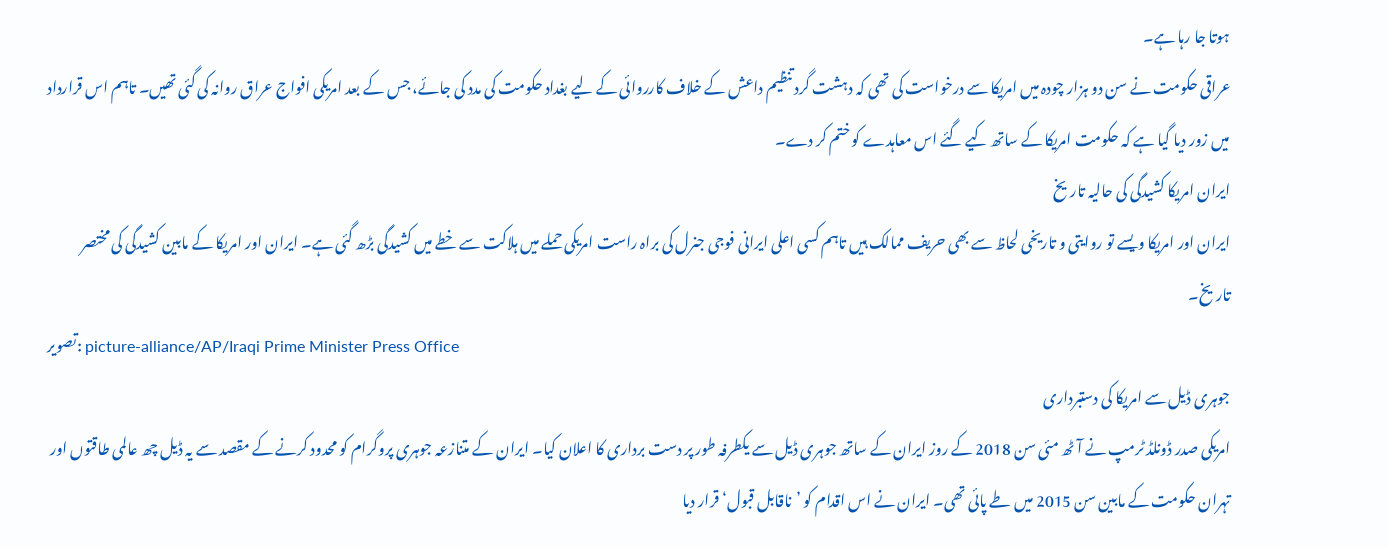ہوتا جا رہا ہے۔
عراقی حکومت نے سن دو ہزار چودہ میں امریکا سے درخواست کی تھی کہ دہشت گرد تنظیم داعش کے خلاف کارروائی کے لیے بغداد حکومت کی مدد کی جائے، جس کے بعد امریکی افواج عراق روانہ کی گئی تھیں۔ تاہم اس قرارداد میں زور دیا گیا ہے کہ حکومت امریکا کے ساتھ کیے گئے اس معاہدے کو ختم کر دے۔
ايران امريکا کشيدگی کی حاليہ تاريخ
ايران اور امريکا ويسے تو روايتی و تاريخی لحاظ سے بھی حريف ممالک ہيں تاہم کسی اعلی ايرانی فوجی جنرل کی براہ راست امريکی حملے ميں ہلاکت سے خطے ميں کشيدگی بڑھ گئی ہے۔ ايران اور امريکا کے مابين کشيدگی کی مختصر تاريخ۔
تصویر: picture-alliance/AP/Iraqi Prime Minister Press Office
جوہری ڈيل سے امريکا کی دستبرداری
امريکی صدر ڈونلڈ ٹرمپ نے آٹھ مئی سن 2018 کے روز ايران کے ساتھ جوہری ڈيل سے يکطرفہ طور پر دست برداری کا اعلان کيا۔ ايران کے متنازعہ جوہری پروگرام کو محدود کرنے کے مقصد سے يہ ڈيل چھ عالمی طاقتوں اور تہران حکومت کے مابين سن 2015 ميں طے پائی تھی۔ ايران نے اس اقدام کو ’ناقابل قبول‘ قرار ديا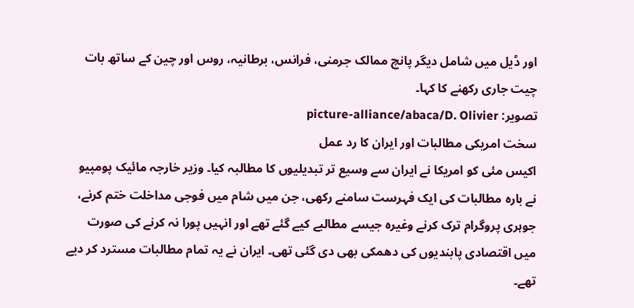اور ڈيل ميں شامل ديگر پانچ ممالک جرمنی، فرانس، برطانيہ، روس اور چين کے ساتھ بات چيت جاری رکھنے کا کہا۔
تصویر: picture-alliance/abaca/D. Olivier
سخت امريکی مطالبات اور ايران کا رد عمل
اکيس مئی کو امريکا نے ايران سے وسيع تر تبديليوں کا مطالبہ کيا۔ وزير خارجہ مائيک پومپيو نے بارہ مطالبات کی ايک فہرست سامنے رکھی، جن ميں شام ميں فوجی مداخلت ختم کرنے، جوہری پروگرام ترک کرنے وغيرہ جيسے مطالبے کيے گئے تھے اور انہيں پورا نہ کرنے کی صورت ميں اقتصادی پابنديوں کی دھمکی بھی دی گئی تھی۔ ايران نے يہ تمام مطالبات مسترد کر ديے تھے۔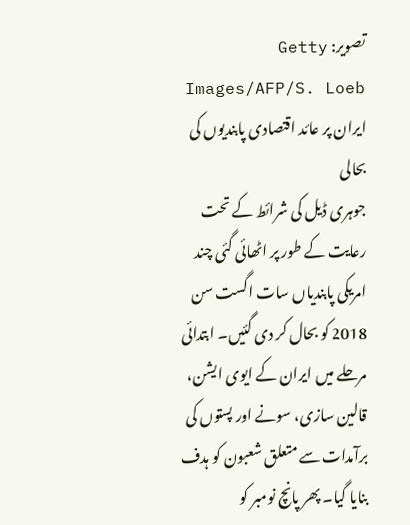تصویر: Getty Images/AFP/S. Loeb
ايران پر عائد اقتصادی پابنديوں کی بحالی
جوہری ڈيل کی شرائط کے تحت رعايت کے طور پر اٹھائی گئی چند امريکی پابندياں سات اگست سن 2018 کو بحال کر دی گئيں۔ ابتدائی مرحلے ميں ايران کے ايوی ايشن، قالين سازی، سونے اور پستوں کی برآمدات سے متعلق شعبون کو ہدف بنايا گيا۔ پھر پانچ نومبر کو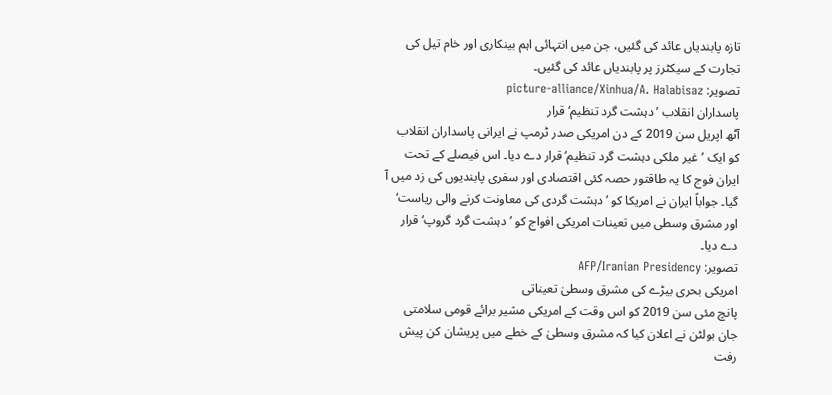تازہ پابندياں عائد کی گئيں، جن ميں انتہائی اہم بينکاری اور خام تيل کی تجارت کے سيکٹرز پر پابندياں عائد کی گئيں۔
تصویر: picture-alliance/Xinhua/A. Halabisaz
پاسداران انقلاب ’دہشت گرد تنظيم‘ قرار
آٹھ اپريل سن 2019 کے دن امريکی صدر ٹرمپ نے ايرانی پاسداران انقلاب کو ايک ’غير ملکی دہشت گرد تنظيم‘ قرار دے ديا۔ اس فيصلے کے تحت ايران فوج کا يہ طاقتور حصہ کئی اقتصادی اور سفری پابنديوں کی زد ميں آ گيا۔ جواباً ايران نے امريکا کو ’دہشت گردی کی معاونت کرنے والی رياست‘ اور مشرق وسطی ميں تعينات امريکی افواج کو ’دہشت گرد گروپ‘ قرار دے ديا۔
تصویر: AFP/Iranian Presidency
امريکی بحری بيڑے کی مشرق وسطیٰ تعيناتی
پانچ مئی سن 2019 کو اس وقت کے امريکی مشير برائے قومی سلامتی جان بولٹن نے اعلان کيا کہ مشرق وسطیٰ کے خطے ميں پريشان کن پيش رفت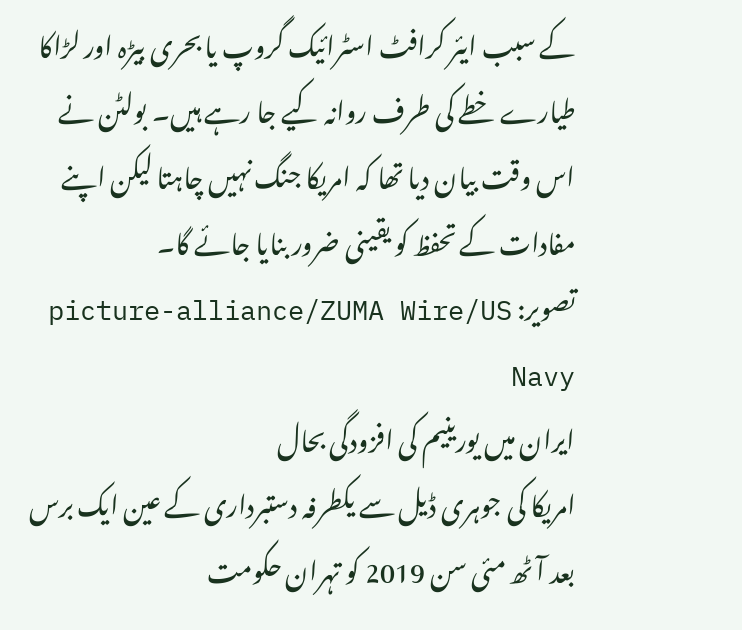کے سبب ايئر کرافٹ اسٹرائيک گروپ يا بحری بيڑہ اور لڑاکا طيارے خطے کی طرف روانہ کيے جا رہے ہيں۔ بولٹن نے اس وقت بيان ديا تھا کہ امريکا جنگ نہيں چاہتا ليکن اپنے مفادات کے تحفظ کو يقينی ضرور بنايا جائے گا۔
تصویر: picture-alliance/ZUMA Wire/US Navy
ايران ميں يورينيم کی افزودگی بحال
امريکا کی جوہری ڈيل سے يکطرفہ دستبرداری کے عين ايک برس بعد آٹھ مئی سن 2019 کو تہران حکومت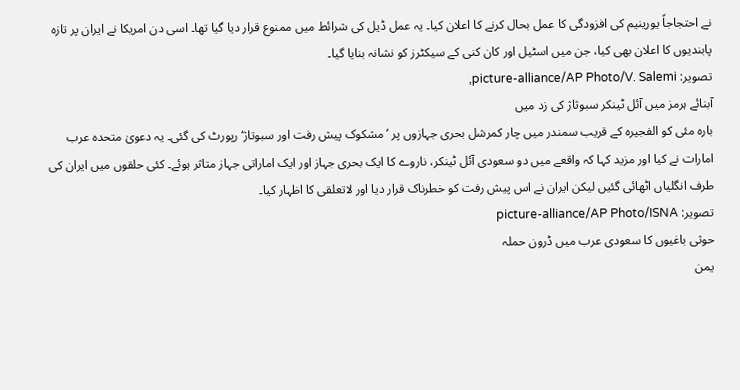نے احتجاجاً يورينيم کی افزودگی کا عمل بحال کرنے کا اعلان کيا۔ يہ عمل ڈيل کی شرائط ميں ممنوع قرار ديا گيا تھا۔ اسی دن امريکا نے ايران پر تازہ پابنديوں کا اعلان بھی کيا، جن ميں اسٹيل اور کان کنی کے سيکٹرز کو نشانہ بنايا گيا۔
تصویر: picture-alliance/AP Photo/V. Salemi,
آبنائے ہرمز ميں آئل ٹينکر سبوثاژ کی زد ميں
بارہ مئی کو الفجيرہ کے قريب سمندر ميں چار کمرشل بحری جہازوں پر ’مشکوک پيش رفت اور سبوتاژ‘ رپورٹ کی گئی۔ يہ دعویٰ متحدہ عرب امارات نے کيا اور مزيد کہا کہ واقعے ميں دو سعودی آئل ٹينکر، ناروے کا ايک بحری جہاز اور ايک اماراتی جہاز متاثر ہوئے۔ کئی حلقوں ميں ايران کی طرف انگلياں اٹھائی گئيں ليکن ايران نے اس پيش رفت کو خطرناک قرار ديا اور لاتعلقی کا اظہار کيا۔
تصویر: picture-alliance/AP Photo/ISNA
حوثی باغيوں کا سعودی عرب ميں ڈرون حملہ
يمن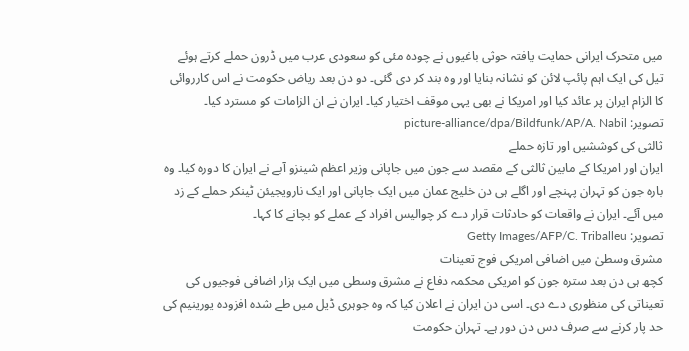ميں متحرک ايرانی حمايت يافتہ حوثی باغيوں نے چودہ مئی کو سعودی عرب ميں ڈرون حملے کرتے ہوئے تيل کی ايک اہم پائپ لائن کو نشانہ بنايا اور وہ بند کر دی گئی۔ دو دن بعد رياض حکومت نے اس کارروائی کا الزام ايران پر عائد کيا اور امريکا نے بھی يہی موقف اختيار کيا۔ ايران نے ان الزامات کو مسترد کيا۔
تصویر: picture-alliance/dpa/Bildfunk/AP/A. Nabil
ثالثی کی کوششيں اور تازہ حملے
ايران اور امريکا کے مابين ثالثی کے مقصد سے جون ميں جاپانی وزير اعظم شينزو آبے نے ايران کا دورہ کيا۔ وہ بارہ جون کو تہران پہنچے اور اگلے ہی دن خليج عمان ميں ايک جاپانی اور ايک نارویجيئن ٹينکر حملے کے زد ميں آئے۔ ايران نے واقعات کو حادثات قرار دے کر چواليس افراد کے عملے کو بچانے کا کہا۔
تصویر: Getty Images/AFP/C. Triballeu
مشرق وسطیٰ ميں اضافی امريکی فوج تعينات
کچھ ہی دن بعد سترہ جون کو امريکی محکمہ دفاع نے مشرق وسطی ميں ايک ہزار اضافی فوجيوں کی تعيناتی کی منظوری دے دی۔ اسی دن ايران نے اعلان کيا کہ وہ جوہری ڈيل ميں طے شدہ افزودہ يورينيم کی حد پار کرنے سے صرف دس دن دور ہے۔ تہران حکومت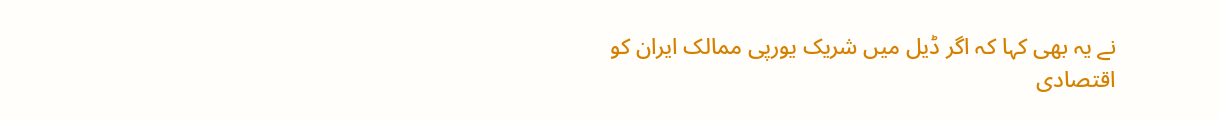نے يہ بھی کہا کہ اگر ڈيل ميں شريک يورپی ممالک ايران کو اقتصادی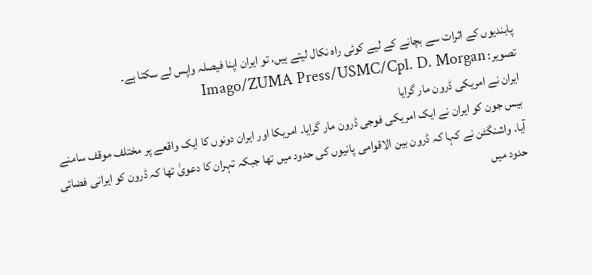پابنديوں کے اثرات سے بچانے کے ليے کوئی راہ نکال ليتے ہيں، تو ايران اپنا فيصلہ واپس لے سکتا ہے۔
تصویر: Imago/ZUMA Press/USMC/Cpl. D. Morgan
ايران نے امريکی ڈرون مار گرايا
بيس جون کو ايران نے ايک امريکی فوجی ڈرون مار گرايا۔ امريکا اور ايران دونوں کا ايک واقعے پر مختلف موقف سامنے آيا۔ واشنگٹن نے کہا کہ ڈرون بين الاقوامی پانيوں کی حدود ميں تھا جبکہ تہران کا دعویٰ تھا کہ ڈرون کو ايرانی فضائی حدود ميں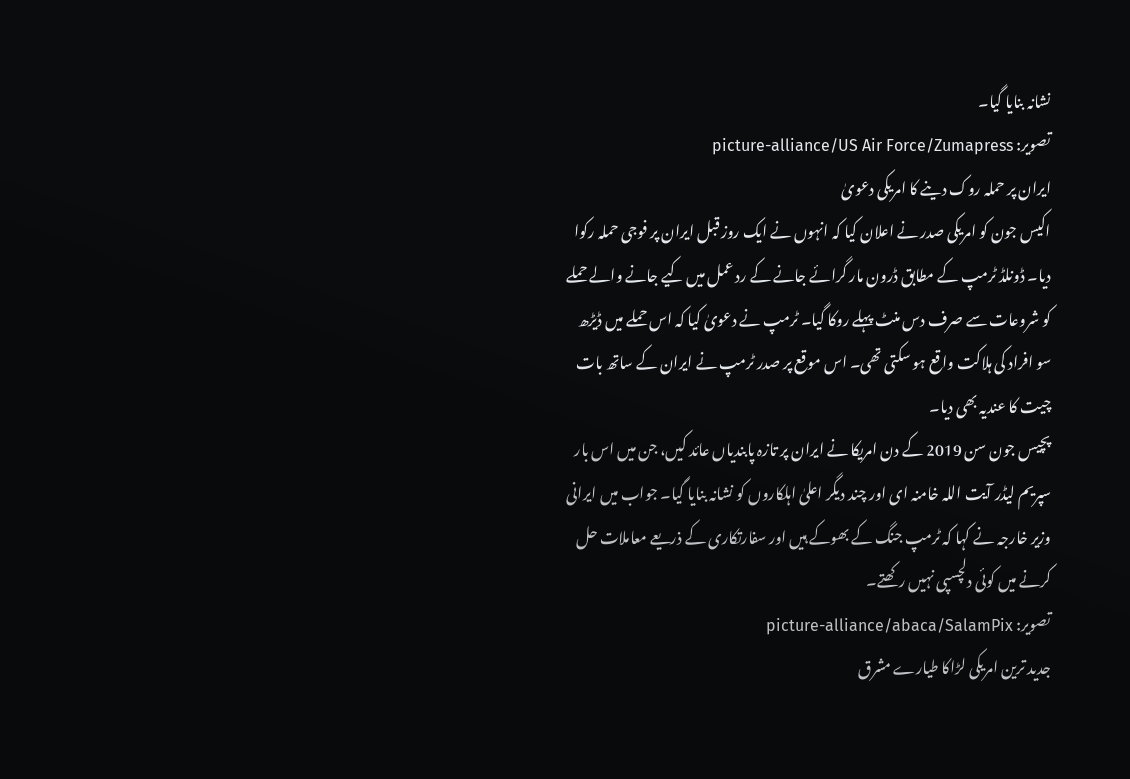نشانہ بنايا گيا۔
تصویر: picture-alliance/US Air Force/Zumapress
ايران پر حملہ روک دينے کا امريکی دعویٰ
اکيس جون کو امريکی صدر نے اعلان کيا کہ انہوں نے ايک روز قبل ايران پر فوجی حملہ رکوا ديا۔ ڈونلڈ ٹرمپ کے مطابق ڈرون مار گرائے جانے کے رد عمل ميں کيے جانے والے حملے کو شروعات سے صرف دس منٹ پہلے روکا گيا۔ ٹرمپ نے دعویٰ کيا کہ اس حملے ميں ڈيڑھ سو افراد کی ہلاکت واقع ہو سکتی تھی۔ اس موقع پر صدر ٹرمپ نے ايران کے ساتھ بات چيت کا عنديہ بھی ديا۔
پچيس جون سن 2019 کے دن امريکا نے ايران پر تازہ پابندياں عائد کيں، جن ميں اس بار سپريم ليڈر آيت اللہ خامنہ ای اور چند ديگر اعلیٰ اہلکاروں کو نشانہ بنايا گيا۔ جواب ميں ايرانی وزير خارجہ نے کہا کہ ٹرمپ جنگ کے بھوکے ہيں اور سفارتکاری کے ذريعے معاملات حل کرنے ميں کوئی دلچسپی نہيں رکھتے۔
تصویر: picture-alliance/abaca/SalamPix
جديد ترين امريکی لڑاکا طيارے مشرق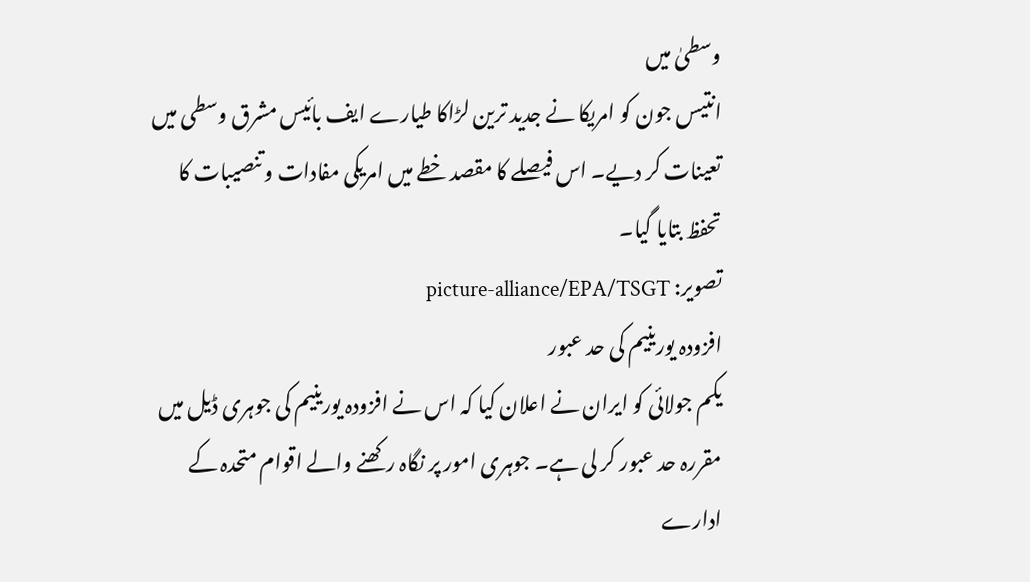وسطیٰ ميں
انتيس جون کو امريکا نے جديد ترين لڑاکا طيارے ايف بائيس مشرق وسطی ميں تعينات کر ديے۔ اس فيصلے کا مقصد خطے ميں امريکی مفادات و تنصيبات کا تحفظ بتايا گيا۔
تصویر: picture-alliance/EPA/TSGT
افزودہ يورينيم کی حد عبور
يکم جولائی کو ايران نے اعلان کيا کہ اس نے افزودہ يورينيم کی جوہری ڈيل ميں مقررہ حد عبور کر لی ہے۔ جوہری امور پر نگاہ رکھنے والے اقوام متحدہ کے ادارے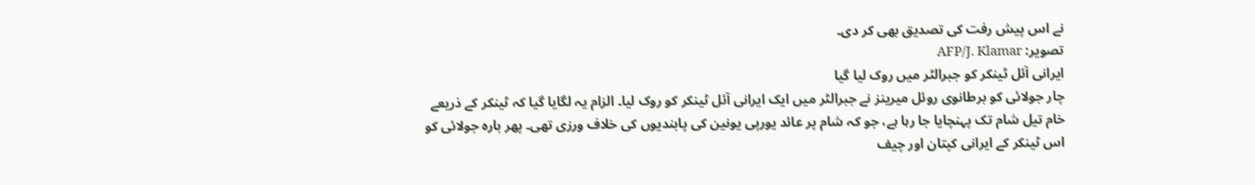نے اس پيش رفت کی تصديق بھی کر دی۔
تصویر: AFP/J. Klamar
ايرانی آئل ٹينکر کو جبرالٹر ميں روک ليا گيا
چار جولائی کو برطانوی روئل ميرينز نے جبرالٹر ميں ايک ايرانی آئل ٹينکر کو روک ليا۔ الزام يہ لگايا گيا کہ ٹينکر کے ذريعے خام تيل شام تک پہنچايا جا رہا ہے، جو کہ شام پر عائد يورپی يونين کی پابنديوں کی خلاف ورزی تھی۔ پھر بارہ جولائی کو اس ٹينکر کے ايرانی کپتان اور چيف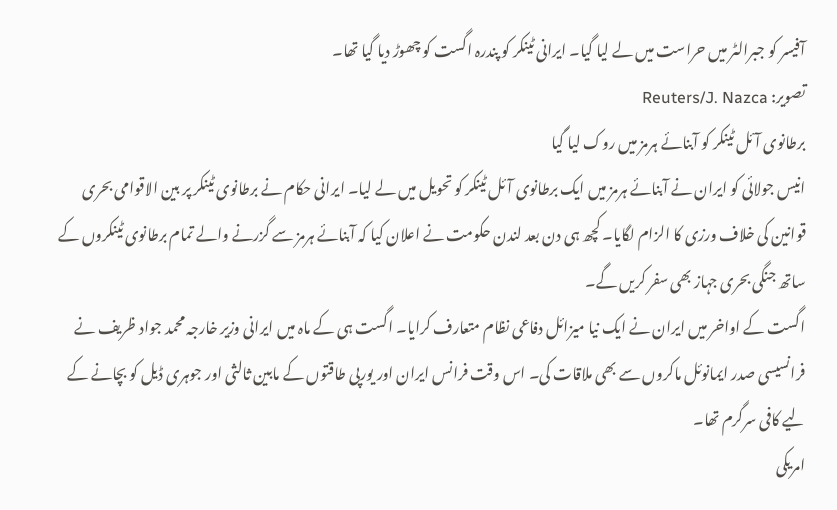آفيسر کو جبرالٹر ميں حراست ميں لے ليا گيا۔ ايرانی ٹينکر کو پندرہ اگست کو چھوڑ ديا گيا تھا۔
تصویر: Reuters/J. Nazca
برطانوی آئل ٹينکر کو آبنائے ہرمز ميں روک ليا گيا
انيس جولائی کو ايران نے آبنائے ہرمز ميں ايک برطانوی آئل ٹينکر کو تحويل ميں لے ليا۔ ايرانی حکام نے برطانوی ٹينکر پر بين الاقوامی بحری قوانين کی خلاف ورزی کا الزام لگايا۔ کچھ ہی دن بعد لندن حکومت نے اعلان کيا کہ آبنائے ہرمز سے گزرنے والے تمام برطانوی ٹينکروں کے ساتھ جنگی بحری جہاز بھی سفر کريں گے۔
اگست کے اواخر ميں ايران نے ايک نيا ميزائل دفاعی نظام متعارف کرايا۔ اگست ہی کے ماہ ميں ايرانی وزير خارجہ محمد جواد ظريف نے فرانسيسی صدر ايمانوئل ماکروں سے بھی ملاقات کی۔ اس وقت فرانس ايران اور يورپی طاقتوں کے مابين ثالثی اور جوہری ڈيل کو بچانے کے ليے کافی سرگرم تھا۔
امريکی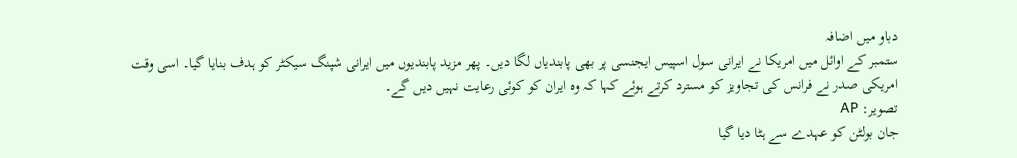دباو ميں اضافہ
ستمبر کے اوائل ميں امريکا نے ايرانی سول اسپيس ايجنسی پر بھی پابندياں لگا ديں۔ پھر مزيد پابنديوں ميں ايرانی شپنگ سيکٹر کو ہدف بنايا گيا۔ اسی وقت امريکی صدر نے فرانس کی تجاويز کو مسترد کرتے ہوئے کہا کہ وہ ايران کو کوئی رعايت نہيں ديں گے۔
تصویر: AP
جان بولٹن کو عہدے سے ہٹا ديا گيا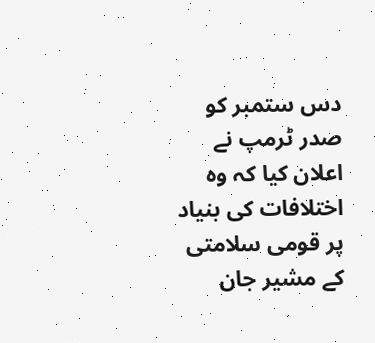دس ستمبر کو صدر ٹرمپ نے اعلان کيا کہ وہ اختلافات کی بنياد پر قومی سلامتی کے مشير جان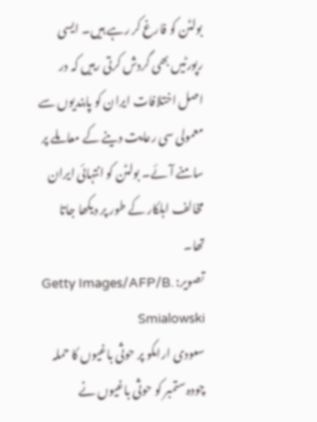بولٹن کو فارغ کر رہے ہيں۔ ايسی رپورٹيں بھی گردش کرتی رہيں کہ در اصل اختلافات ايران کو پابنديوں سے معمولی سی رعايت دينے کے معاملے پر سامنے آئے۔ بولٹن کو انتہائی ايران مخالف اہلکار کے طور پر ديکھا جاتا تھا۔
تصویر: Getty Images/AFP/B. Smialowski
سعودی ارامکو پر حوثی باغيوں کا حملہ
چودہ ستمبر کو حوثی باغيوں نے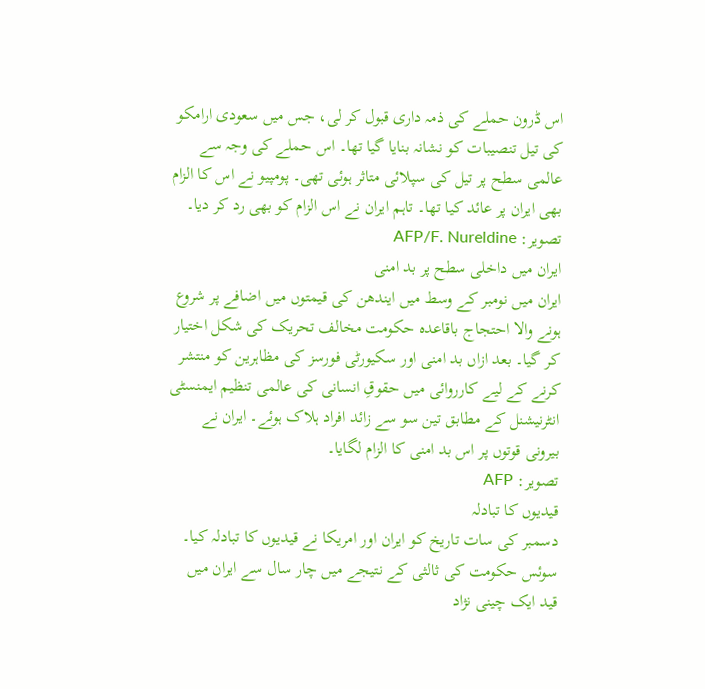اس ڈرون حملے کی ذمہ داری قبول کر لی، جس ميں سعودی ارامکو کی تيل تنصيبات کو نشانہ بنايا گيا تھا۔ اس حملے کی وجہ سے عالمی سطح پر تيل کی سپلائی متاثر ہوئی تھی۔ پومپيو نے اس کا الزام بھی ايران پر عائد کیا تھا۔ تاہم ايران نے اس الزام کو بھی رد کر ديا۔
تصویر: AFP/F. Nureldine
ايران ميں داخلی سطح پر بد امنی
ايران ميں نومبر کے وسط ميں ايندھن کی قيمتوں ميں اضافے پر شروع ہونے والا احتجاج باقاعدہ حکومت مخالف تحريک کی شکل اختيار کر گيا۔ بعد ازاں بد امنی اور سکيورٹی فورسز کی مظاہرين کو منتشر کرنے کے ليے کارروائی ميں حقوقِ انسانی کی عالمی تنظیم ايمنسٹی انٹرنيشنل کے مطابق تين سو سے زائد افراد ہلاک ہوئے۔ ايران نے بيرونی قوتوں پر اس بد امنی کا الزام لگايا۔
تصویر: AFP
قيديوں کا تبادلہ
دسمبر کی سات تاريخ کو ايران اور امريکا نے قيديوں کا تبادلہ کيا۔ سوئس حکومت کی ثالثی کے نتيجے ميں چار سال سے ايران ميں قيد ايک چينی نژاد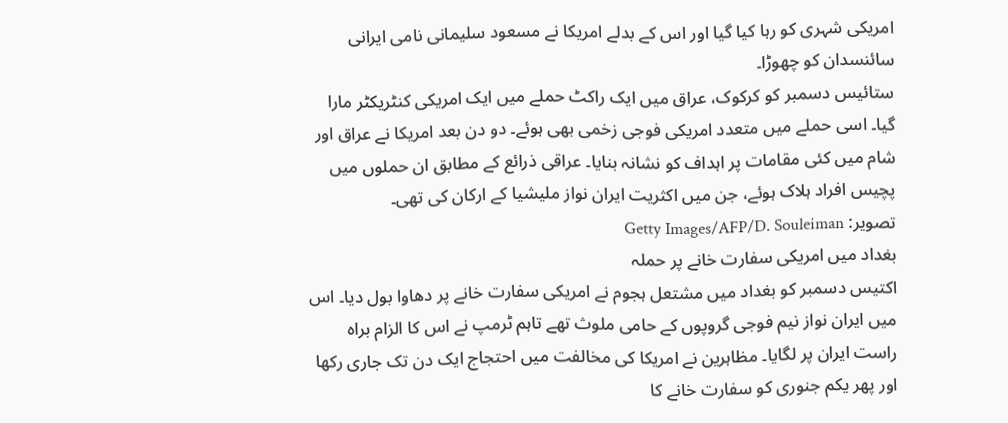امريکی شہری کو رہا کيا گيا اور اس کے بدلے امريکا نے مسعود سليمانی نامی ايرانی سائنسدان کو چھوڑا۔
ستائيس دسمبر کو کرکوک، عراق ميں ايک راکٹ حملے ميں ايک امريکی کنٹريکٹر مارا گيا۔ اسی حملے ميں متعدد امريکی فوجی زخمی بھی ہوئے۔ دو دن بعد امريکا نے عراق اور شام ميں کئی مقامات پر اہداف کو نشانہ بنايا۔ عراقی ذرائع کے مطابق ان حملوں ميں پچيس افراد ہلاک ہوئے، جن ميں اکثريت ايران نواز مليشيا کے ارکان کی تھی۔
تصویر: Getty Images/AFP/D. Souleiman
بغداد ميں امريکی سفارت خانے پر حملہ
اکتيس دسمبر کو بغداد ميں مشتعل ہجوم نے امريکی سفارت خانے پر دھاوا بول ديا۔ اس ميں ايران نواز نيم فوجی گروپوں کے حامی ملوث تھے تاہم ٹرمپ نے اس کا الزام براہ راست ايران پر لگايا۔ مظاہرين نے امريکا کی مخالفت ميں احتجاج ايک دن تک جاری رکھا اور پھر يکم جنوری کو سفارت خانے کا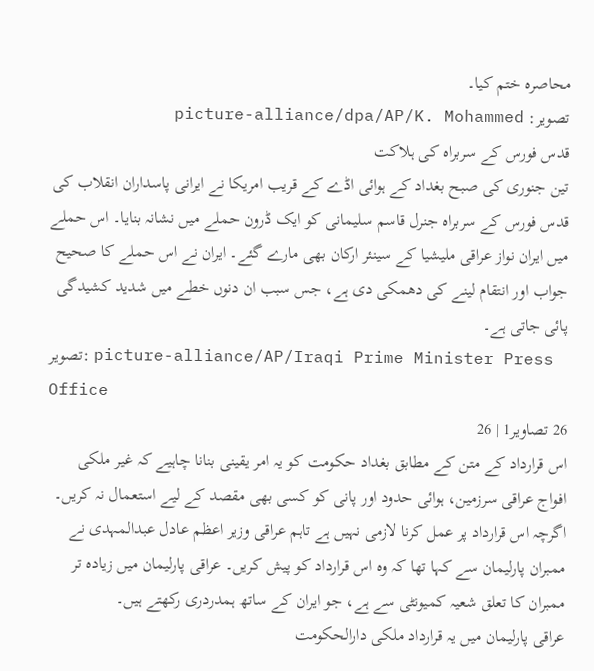محاصرہ ختم کيا۔
تصویر: picture-alliance/dpa/AP/K. Mohammed
قدس فورس کے سربراہ کی ہلاکت
تين جنوری کی صبح بغداد کے ہوائی اڈے کے قريب امريکا نے ايرانی پاسداران انقلاب کی قدس فورس کے سربراہ جنرل قاسم سليمانی کو ايک ڈرون حملے ميں نشانہ بنايا۔ اس حملے ميں ايران نواز عراقی مليشيا کے سينئر ارکان بھی مارے گئے۔ ايران نے اس حملے کا صحيح جواب اور انتقام لينے کی دھمکی دی ہے، جس سبب ان دنوں خطے ميں شديد کشيدگی پائی جاتی ہے۔
تصویر: picture-alliance/AP/Iraqi Prime Minister Press Office
26 تصاویر1 | 26
اس قرارداد کے متن کے مطابق بغداد حکومت کو یہ امر یقینی بنانا چاہیے کہ غیر ملکی افواج عراقی سرزمین، ہوائی حدود اور پانی کو کسی بھی مقصد کے لیے استعمال نہ کریں۔ اگرچہ اس قرارداد پر عمل کرنا لازمی نہیں ہے تاہم عراقی وزیر اعظم عادل عبدالمہدی نے ممبران پارلیمان سے کہا تھا کہ وہ اس قرارداد کو پیش کریں۔ عراقی پارلیمان میں زیادہ تر ممبران کا تعلق شعیہ کمیونٹی سے ہے، جو ایران کے ساتھ ہمدردری رکھتے ہیں۔
عراقی پارلیمان میں یہ قرارداد ملکی دارالحکومت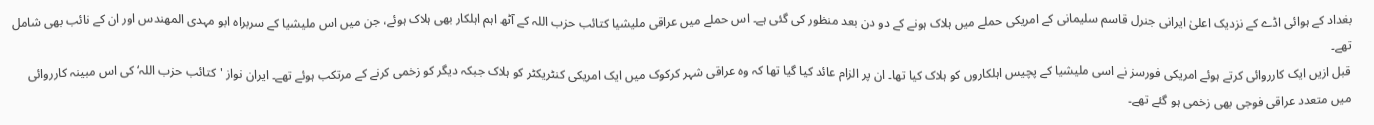بغداد کے ہوائی اڈے کے نزدیک اعلیٰ ایرانی جنرل قاسم سلیمانی کے امریکی حملے میں ہلاک ہونے کے دو دن بعد منظور کی گئی ہے۔ اس حملے میں عراقی ملیشیا کتائب حزب اللہ کے آٹھ اہم اہلکار بھی ہلاک ہوئے، جن میں اس ملیشیا کے سربراہ ابو مہدی المھندس اور ان کے نائب بھی شامل تھے۔
قبل ازیں ایک کارروائی کرتے ہوئے امریکی فورسز نے اسی ملیشیا کے پچیس اہلکاروں کو ہلاک کیا تھا۔ ان پر الزام عائد کیا گیا تھا کہ وہ عراقی شہر کرکوک میں ایک امریکی کنٹریکٹر کو ہلاک جبکہ دیگر کو زخمی کرنے کے مرتکب ہوئے تھے۔ ایران نواز 'کتائب حزب اللہ‘ کی اس مبینہ کارروائی میں متعدد عراقی فوجی بھی زخمی ہو گئے تھے۔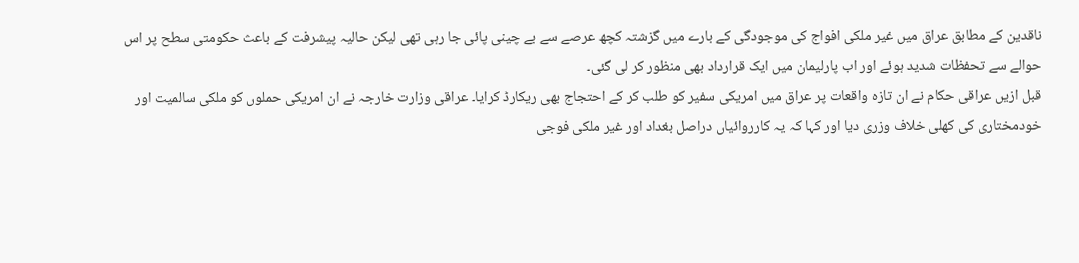ناقدین کے مطابق عراق میں غیر ملکی افواج کی موجودگی کے بارے میں گزشتہ کچھ عرصے سے بے چینی پائی جا رہی تھی لیکن حالیہ پیشرفت کے باعث حکومتی سطح پر اس حوالے سے تحفظات شدید ہوئے اور اب پارلیمان میں ایک قرارداد بھی منظور کر لی گئی۔
قبل ازیں عراقی حکام نے ان تازہ واقعات پر عراق میں امریکی سفیر کو طلب کر کے احتجاج بھی ریکارڈ کرایا۔ عراقی وزارت خارجہ نے ان امریکی حملوں کو ملکی سالمیت اور خودمختاری کی کھلی خلاف وزری دیا اور کہا کہ یہ کارروائیاں دراصل بغداد اور غیر ملکی فوجی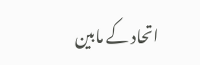اتحاد کے مابین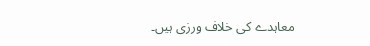معاہدے کی خلاف ورزی ہیں۔